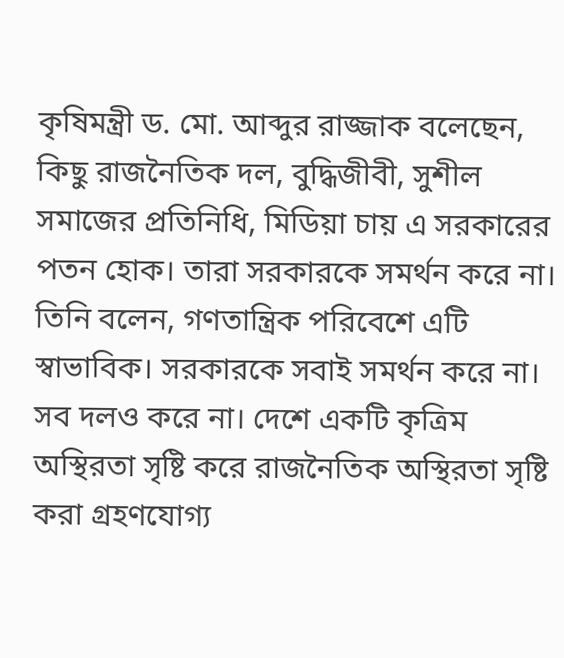কৃষিমন্ত্রী ড. মো. আব্দুর রাজ্জাক বলেছেন, কিছু রাজনৈতিক দল, বুদ্ধিজীবী, সুশীল সমাজের প্রতিনিধি, মিডিয়া চায় এ সরকারের পতন হোক। তারা সরকারকে সমর্থন করে না।
তিনি বলেন, গণতান্ত্রিক পরিবেশে এটি স্বাভাবিক। সরকারকে সবাই সমর্থন করে না। সব দলও করে না। দেশে একটি কৃত্রিম অস্থিরতা সৃষ্টি করে রাজনৈতিক অস্থিরতা সৃষ্টি করা গ্রহণযোগ্য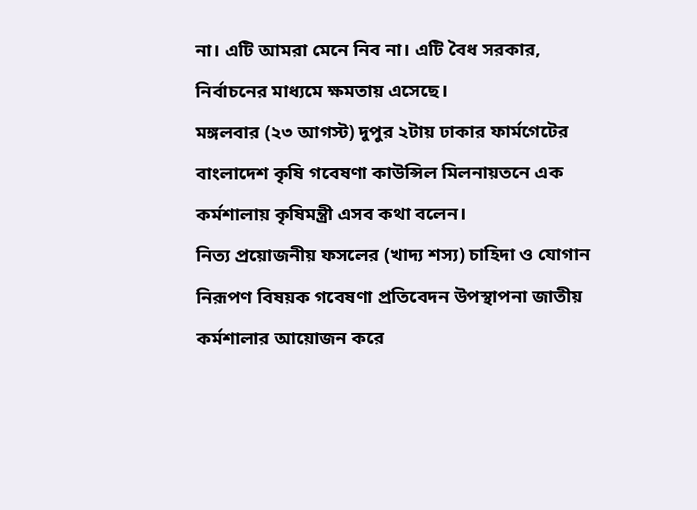না। এটি আমরা মেনে নিব না। এটি বৈধ সরকার, নির্বাচনের মাধ্যমে ক্ষমতায় এসেছে।
মঙ্গলবার (২৩ আগস্ট) দুপুর ২টায় ঢাকার ফার্মগেটের বাংলাদেশ কৃষি গবেষণা কাউন্সিল মিলনায়তনে এক কর্মশালায় কৃষিমন্ত্রী এসব কথা বলেন।
নিত্য প্রয়োজনীয় ফসলের (খাদ্য শস্য) চাহিদা ও যোগান নিরূপণ বিষয়ক গবেষণা প্রতিবেদন উপস্থাপনা জাতীয় কর্মশালার আয়োজন করে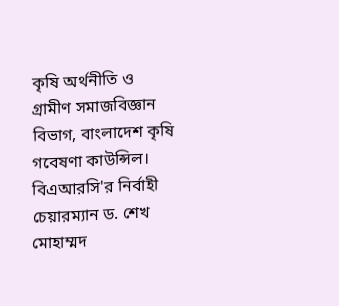কৃষি অর্থনীতি ও গ্রামীণ সমাজবিজ্ঞান বিভাগ, বাংলাদেশ কৃষি গবেষণা কাউন্সিল। বিএআরসি'র নির্বাহী চেয়ারম্যান ড. শেখ মোহাম্মদ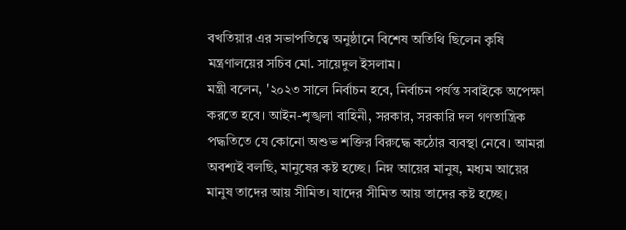বখতিয়ার এর সভাপতিত্বে অনুষ্ঠানে বিশেষ অতিথি ছিলেন কৃষি মন্ত্রণালয়ের সচিব মো. সায়েদুল ইসলাম।
মন্ত্রী বলেন, '২০২৩ সালে নির্বাচন হবে, নির্বাচন পর্যন্ত সবাইকে অপেক্ষা করতে হবে। আইন-শৃঙ্খলা বাহিনী, সরকার, সরকারি দল গণতান্ত্রিক পদ্ধতিতে যে কোনো অশুভ শক্তির বিরুদ্ধে কঠোর ব্যবস্থা নেবে। আমরা অবশ্যই বলছি, মানুষের কষ্ট হচ্ছে। নিম্ন আয়ের মানুষ, মধ্যম আয়ের মানুষ তাদের আয় সীমিত। যাদের সীমিত আয় তাদের কষ্ট হচ্ছে।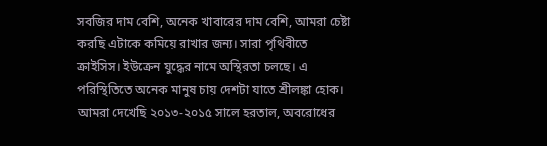সবজির দাম বেশি, অনেক খাবারের দাম বেশি, আমরা চেষ্টা করছি এটাকে কমিয়ে রাখার জন্য। সারা পৃথিবীতে ক্রাইসিস। ইউক্রেন যুদ্ধের নামে অস্থিরতা চলছে। এ পরিস্থিতিতে অনেক মানুষ চায় দেশটা যাতে শ্রীলঙ্কা হোক। আমরা দেখেছি ২০১৩-২০১৫ সালে হরতাল, অবরোধের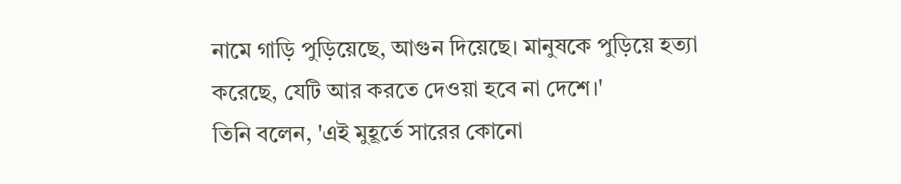নামে গাড়ি পুড়িয়েছে, আগুন দিয়েছে। মানুষকে পুড়িয়ে হত্যা করেছে, যেটি আর করতে দেওয়া হবে না দেশে।'
তিনি বলেন, 'এই মুহূর্তে সারের কোনো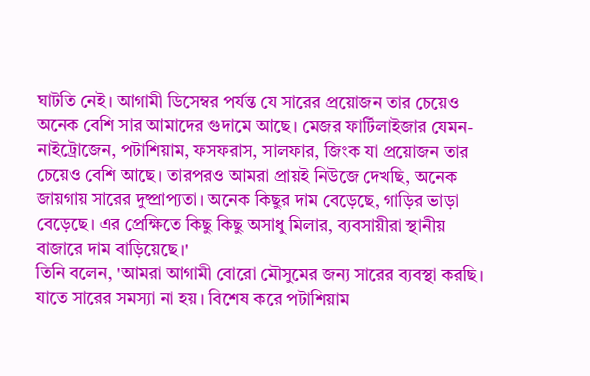ঘাটতি নেই। আগামী ডিসেম্বর পর্যন্ত যে সারের প্রয়োজন তার চেয়েও অনেক বেশি সার আমাদের গুদামে আছে। মেজর ফার্টিলাইজার যেমন- নাইট্রোজেন, পটাশিয়াম, ফসফরাস, সালফার, জিংক যা প্রয়োজন তার চেয়েও বেশি আছে। তারপরও আমরা প্রায়ই নিউজে দেখছি, অনেক জায়গায় সারের দুষ্প্রাপ্যতা। অনেক কিছুর দাম বেড়েছে, গাড়ির ভাড়া বেড়েছে। এর প্রেক্ষিতে কিছু কিছু অসাধু মিলার, ব্যবসায়ীরা স্থানীয় বাজারে দাম বাড়িয়েছে।'
তিনি বলেন, 'আমরা আগামী বোরো মৌসুমের জন্য সারের ব্যবস্থা করছি। যাতে সারের সমস্যা না হয়। বিশেষ করে পটাশিয়াম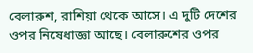বেলারুশ, রাশিয়া থেকে আসে। এ দুটি দেশের ওপর নিষেধাজ্ঞা আছে। বেলারুশের ওপর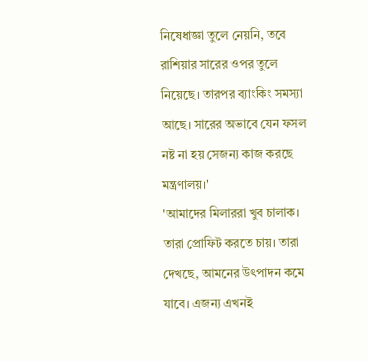নিষেধাজ্ঞা তুলে নেয়নি, তবে রাশিয়ার সারের ওপর তুলে নিয়েছে। তারপর ব্যাংকিং সমস্যা আছে। সারের অভাবে যেন ফসল নষ্ট না হয় সেজন্য কাজ করছে মন্ত্রণালয়।'
'আমাদের মিলাররা খুব চালাক। তারা প্রোফিট করতে চায়। তারা দেখছে, আমনের উৎপাদন কমে যাবে। এজন্য এখনই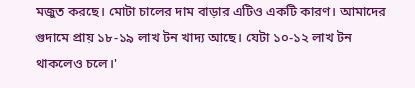মজুত করছে। মোটা চালের দাম বাড়ার এটিও একটি কারণ। আমাদের গুদামে প্রায় ১৮-১৯ লাখ টন খাদ্য আছে। যেটা ১০-১২ লাখ টন থাকলেও চলে।'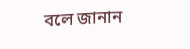বলে জানান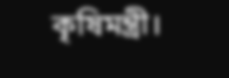কৃষিমন্ত্রী।